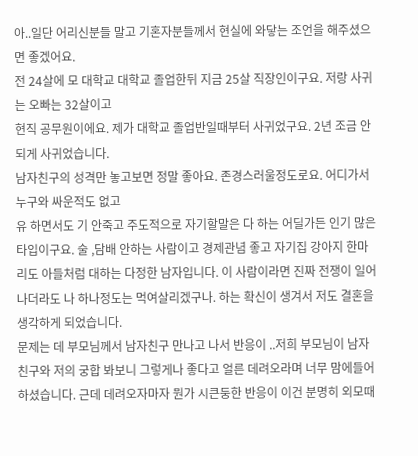아..일단 어리신분들 말고 기혼자분들께서 현실에 와닿는 조언을 해주셨으면 좋겠어요.
전 24살에 모 대학교 대학교 졸업한뒤 지금 25살 직장인이구요. 저랑 사귀는 오빠는 32살이고
현직 공무원이에요. 제가 대학교 졸업반일때부터 사귀었구요. 2년 조금 안되게 사귀었습니다.
남자친구의 성격만 놓고보면 정말 좋아요. 존경스러울정도로요. 어디가서 누구와 싸운적도 없고
유 하면서도 기 안죽고 주도적으로 자기할말은 다 하는 어딜가든 인기 많은 타입이구요. 술 ,담배 안하는 사람이고 경제관념 좋고 자기집 강아지 한마리도 아들처럼 대하는 다정한 남자입니다. 이 사람이라면 진짜 전쟁이 일어나더라도 나 하나정도는 먹여살리겠구나. 하는 확신이 생겨서 저도 결혼을 생각하게 되었습니다.
문제는 데 부모님께서 남자친구 만나고 나서 반응이 ..저희 부모님이 남자친구와 저의 궁합 봐보니 그렇게나 좋다고 얼른 데려오라며 너무 맘에들어 하셨습니다. 근데 데려오자마자 뭔가 시큰둥한 반응이 이건 분명히 외모때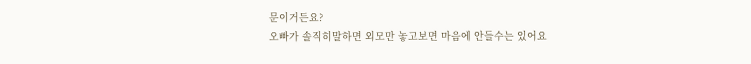문이거든요?
오빠가 솔직히말하면 외모만 놓고보면 마음에 안들수는 있어요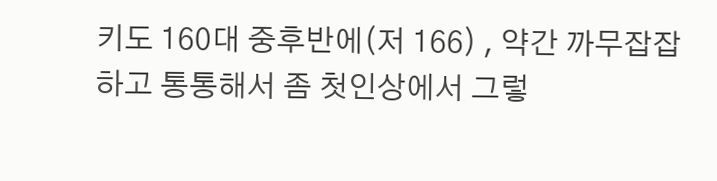키도 160대 중후반에(저 166) , 약간 까무잡잡하고 통통해서 좀 첫인상에서 그렇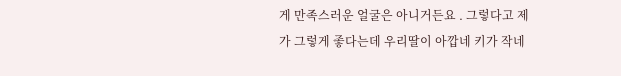게 만족스러운 얼굴은 아니거든요 . 그렇다고 제가 그렇게 좋다는데 우리딸이 아깝네 키가 작네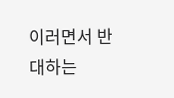이러면서 반대하는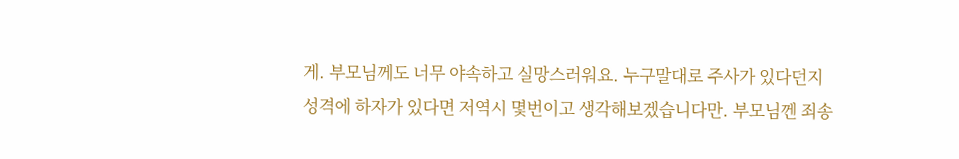게. 부모님께도 너무 야속하고 실망스러워요. 누구말대로 주사가 있다던지 성격에 하자가 있다면 저역시 몇번이고 생각해보겠습니다만. 부모님껜 죄송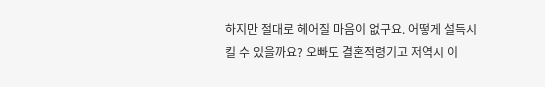하지만 절대로 헤어질 마음이 없구요. 어떻게 설득시킬 수 있을까요? 오빠도 결혼적령기고 저역시 이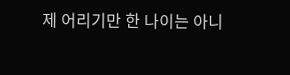제 어리기만 한 나이는 아니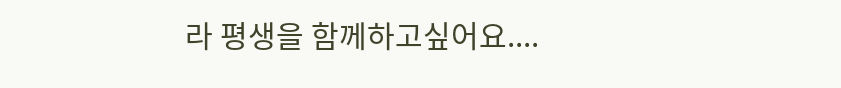라 평생을 함께하고싶어요....